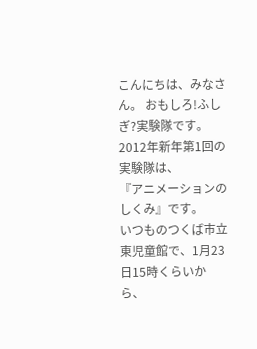こんにちは、みなさん。 おもしろ!ふしぎ?実験隊です。
2012年新年第1回の実験隊は、
『アニメーションのしくみ』です。
いつものつくば市立東児童館で、1月23日15時くらいから、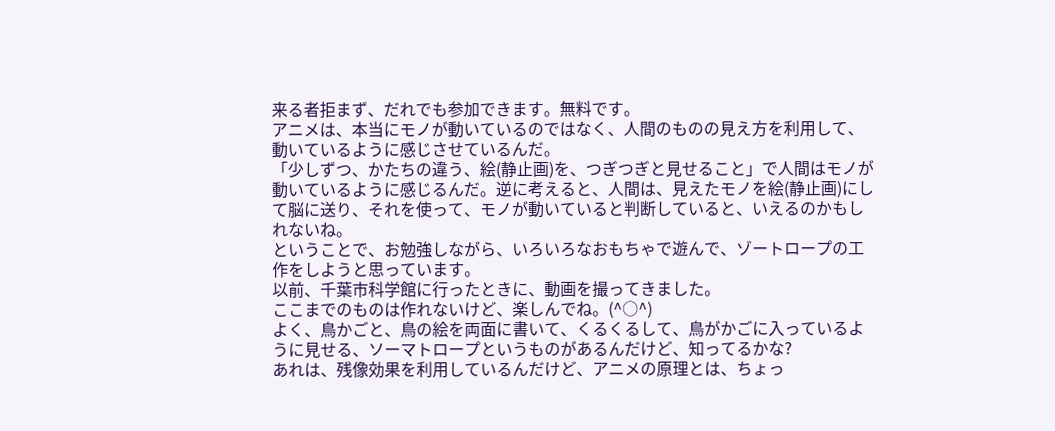来る者拒まず、だれでも参加できます。無料です。
アニメは、本当にモノが動いているのではなく、人間のものの見え方を利用して、動いているように感じさせているんだ。
「少しずつ、かたちの違う、絵(静止画)を、つぎつぎと見せること」で人間はモノが動いているように感じるんだ。逆に考えると、人間は、見えたモノを絵(静止画)にして脳に送り、それを使って、モノが動いていると判断していると、いえるのかもしれないね。
ということで、お勉強しながら、いろいろなおもちゃで遊んで、ゾートロープの工作をしようと思っています。
以前、千葉市科学館に行ったときに、動画を撮ってきました。
ここまでのものは作れないけど、楽しんでね。(^○^)
よく、鳥かごと、鳥の絵を両面に書いて、くるくるして、鳥がかごに入っているように見せる、ソーマトロープというものがあるんだけど、知ってるかな?
あれは、残像効果を利用しているんだけど、アニメの原理とは、ちょっ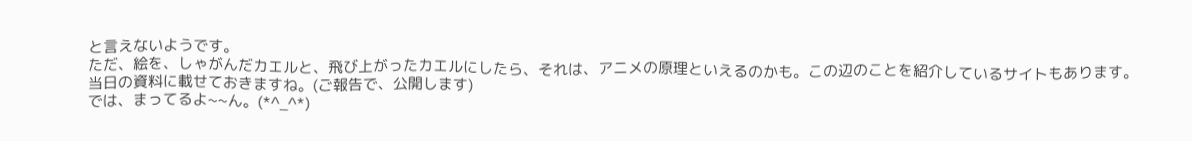と言えないようです。
ただ、絵を、しゃがんだカエルと、飛び上がったカエルにしたら、それは、アニメの原理といえるのかも。この辺のことを紹介しているサイトもあります。
当日の資料に載せておきますね。(ご報告で、公開します)
では、まってるよ~~ん。(*^_^*)